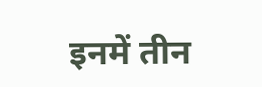इनमें तीन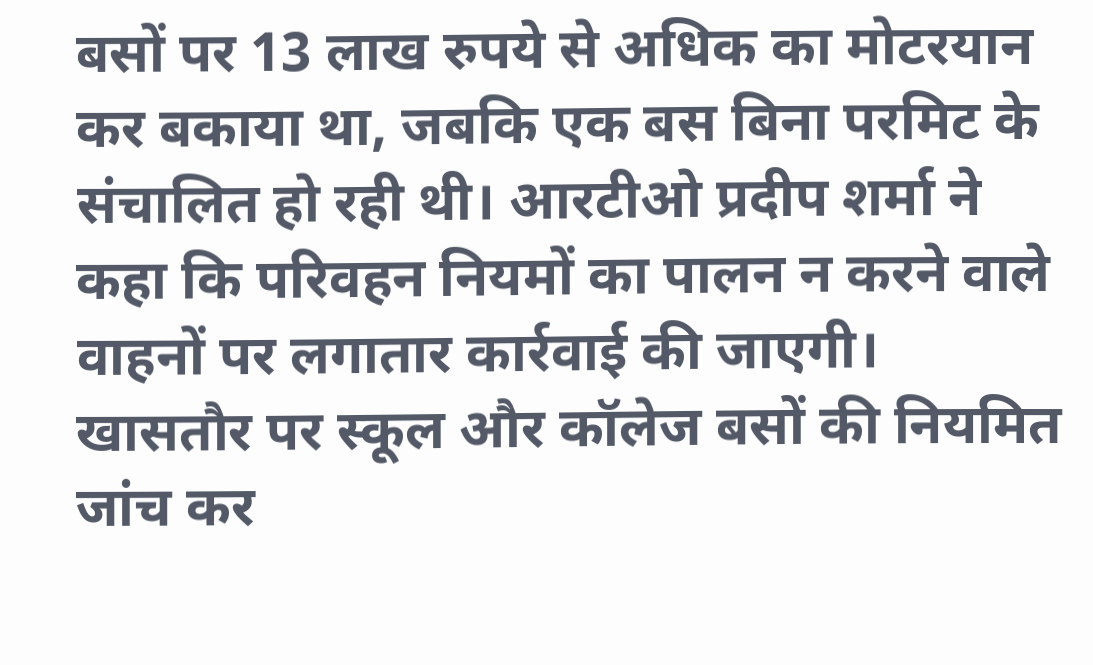बसों पर 13 लाख रुपये से अधिक का मोटरयान कर बकाया था, जबकि एक बस बिना परमिट के संचालित हो रही थी। आरटीओ प्रदीप शर्मा ने कहा कि परिवहन नियमों का पालन न करने वाले वाहनों पर लगातार कार्रवाई की जाएगी। खासतौर पर स्कूल और कॉलेज बसों की नियमित जांच कर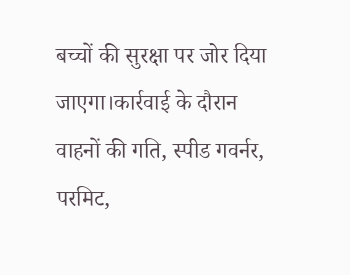बच्चों की सुरक्षा पर जोर दिया जाएगा।कार्रवाई के दौरान वाहनों की गति, स्पीड गवर्नर, परमिट,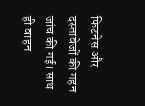फिटनेस और दस्तावेजों की गहन जांच की गई। साथ ही वाहन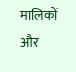मालिकों और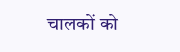चालकों को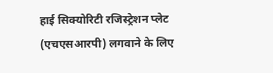हाई सिक्योरिटी रजिस्ट्रेशन प्लेट (एचएसआरपी) लगवाने के लिए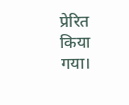प्रेरित किया गया।